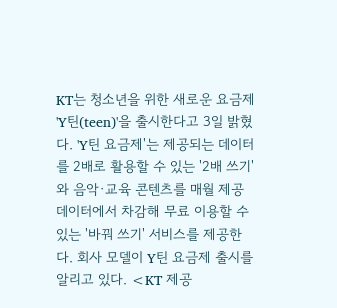KT는 청소년을 위한 새로운 요금제 'Y틴(teen)'을 출시한다고 3일 밝혔다. 'Y틴 요금제'는 제공되는 데이터를 2배로 활용할 수 있는 '2배 쓰기'와 음악·교육 콘텐츠를 매월 제공 데이터에서 차감해 무료 이용할 수 있는 '바꿔 쓰기' 서비스를 제공한다. 회사 모델이 Y틴 요금제 출시를 알리고 있다. <KT 제공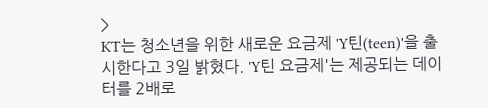>
KT는 청소년을 위한 새로운 요금제 'Y틴(teen)'을 출시한다고 3일 밝혔다. 'Y틴 요금제'는 제공되는 데이터를 2배로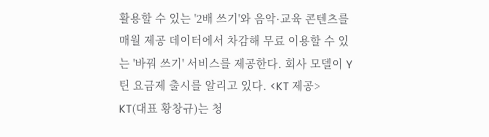활용할 수 있는 '2배 쓰기'와 음악·교육 콘텐츠를 매월 제공 데이터에서 차감해 무료 이용할 수 있는 '바꿔 쓰기' 서비스를 제공한다. 회사 모델이 Y틴 요금제 출시를 알리고 있다. <KT 제공>
KT(대표 황창규)는 청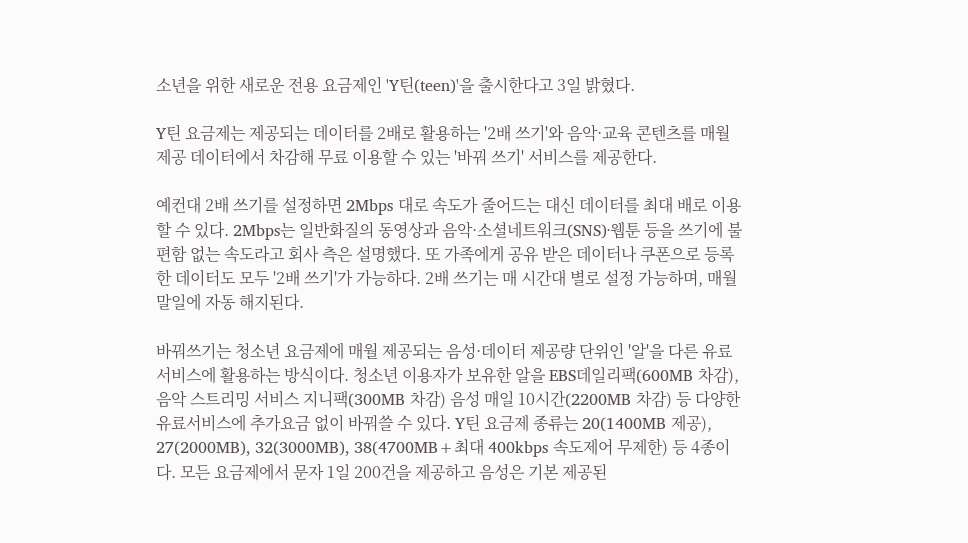소년을 위한 새로운 전용 요금제인 'Y틴(teen)'을 출시한다고 3일 밝혔다.

Y틴 요금제는 제공되는 데이터를 2배로 활용하는 '2배 쓰기'와 음악·교육 콘텐츠를 매월 제공 데이터에서 차감해 무료 이용할 수 있는 '바꿔 쓰기' 서비스를 제공한다.

예컨대 2배 쓰기를 설정하면 2Mbps 대로 속도가 줄어드는 대신 데이터를 최대 배로 이용할 수 있다. 2Mbps는 일반화질의 동영상과 음악·소셜네트워크(SNS)·웹툰 등을 쓰기에 불편함 없는 속도라고 회사 측은 설명했다. 또 가족에게 공유 받은 데이터나 쿠폰으로 등록한 데이터도 모두 '2배 쓰기'가 가능하다. 2배 쓰기는 매 시간대 별로 설정 가능하며, 매월 말일에 자동 해지된다.

바꿔쓰기는 청소년 요금제에 매월 제공되는 음성·데이터 제공량 단위인 '알'을 다른 유료 서비스에 활용하는 방식이다. 청소년 이용자가 보유한 알을 EBS데일리팩(600MB 차감), 음악 스트리밍 서비스 지니팩(300MB 차감) 음성 매일 10시간(2200MB 차감) 등 다양한 유료서비스에 추가요금 없이 바꿔쓸 수 있다. Y틴 요금제 종류는 20(1400MB 제공), 27(2000MB), 32(3000MB), 38(4700MB+최대 400kbps 속도제어 무제한) 등 4종이다. 모든 요금제에서 문자 1일 200건을 제공하고 음성은 기본 제공된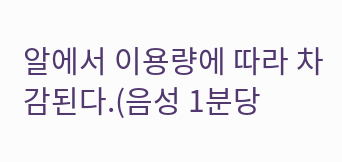알에서 이용량에 따라 차감된다.(음성 1분당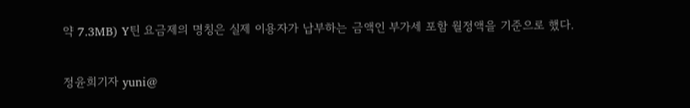약 7.3MB) Y틴 요금제의 명칭은 실제 이용자가 납부하는 금액인 부가세 포함 월정액을 기준으로 했다.

정윤희기자 yuni@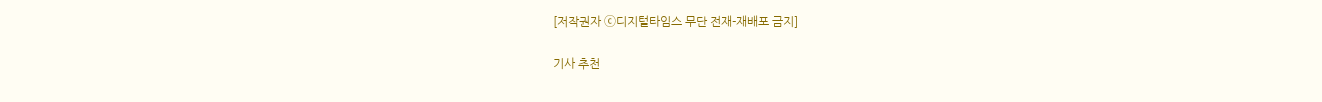[저작권자 ⓒ디지털타임스 무단 전재-재배포 금지]

기사 추천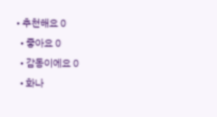• 추천해요 0
  • 좋아요 0
  • 감동이에요 0
  • 화나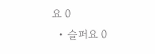요 0
  • 슬퍼요 0